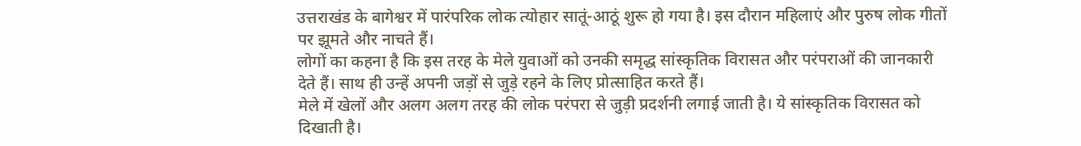उत्तराखंड के बागेश्वर में पारंपरिक लोक त्योहार सातूं-आठूं शुरू हो गया है। इस दौरान महिलाएं और पुरुष लोक गीतों पर झूमते और नाचते हैं।
लोगों का कहना है कि इस तरह के मेले युवाओं को उनकी समृद्ध सांस्कृतिक विरासत और परंपराओं की जानकारी देते हैं। साथ ही उन्हें अपनी जड़ों से जुड़े रहने के लिए प्रोत्साहित करते हैं।
मेले में खेलों और अलग अलग तरह की लोक परंपरा से जुड़ी प्रदर्शनी लगाई जाती है। ये सांस्कृतिक विरासत को दिखाती है।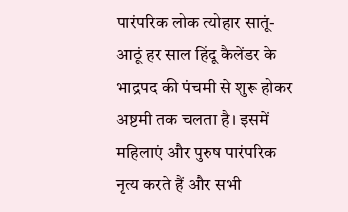पारंपरिक लोक त्योहार सातूं-आठूं हर साल हिंदू कैलेंडर के भाद्रपद की पंचमी से शुरू होकर अष्टमी तक चलता है। इसमें महिलाएं और पुरुष पारंपरिक नृत्य करते हैं और सभी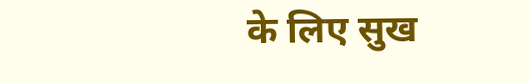के लिए सुख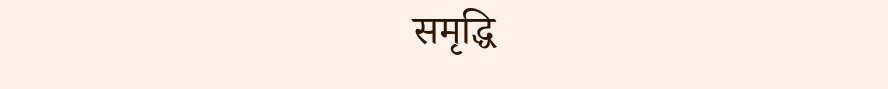समृद्धि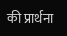की प्रार्थना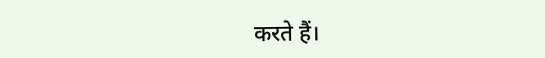करते हैं।